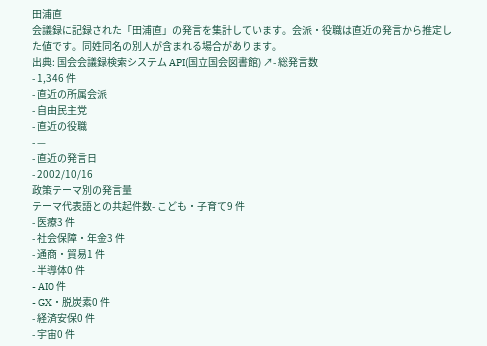田浦直
会議録に記録された「田浦直」の発言を集計しています。会派・役職は直近の発言から推定した値です。同姓同名の別人が含まれる場合があります。
出典: 国会会議録検索システム API(国立国会図書館) ↗- 総発言数
- 1,346 件
- 直近の所属会派
- 自由民主党
- 直近の役職
- —
- 直近の発言日
- 2002/10/16
政策テーマ別の発言量
テーマ代表語との共起件数- こども・子育て9 件
- 医療3 件
- 社会保障・年金3 件
- 通商・貿易1 件
- 半導体0 件
- AI0 件
- GX・脱炭素0 件
- 経済安保0 件
- 宇宙0 件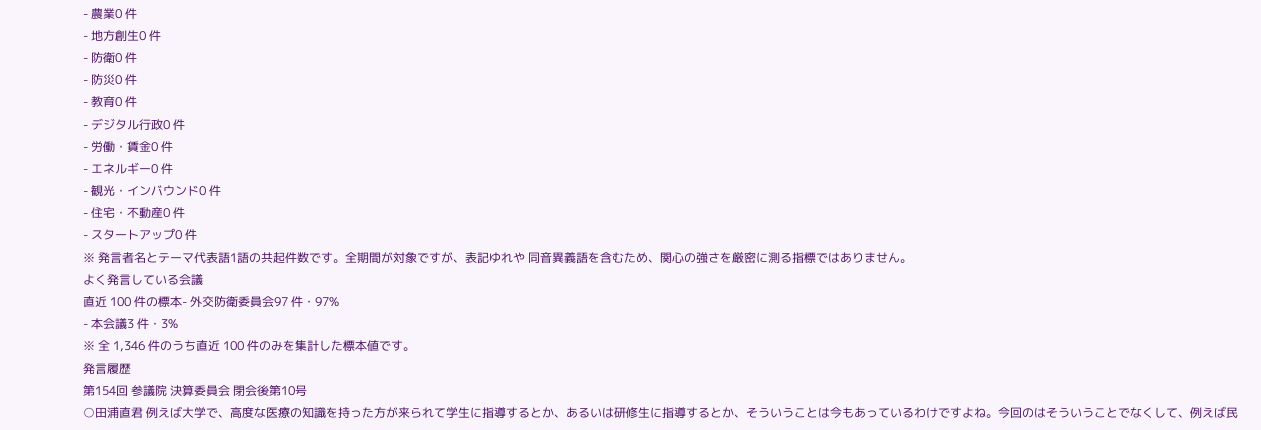- 農業0 件
- 地方創生0 件
- 防衛0 件
- 防災0 件
- 教育0 件
- デジタル行政0 件
- 労働・賃金0 件
- エネルギー0 件
- 観光・インバウンド0 件
- 住宅・不動産0 件
- スタートアップ0 件
※ 発言者名とテーマ代表語1語の共起件数です。全期間が対象ですが、表記ゆれや 同音異義語を含むため、関心の強さを厳密に測る指標ではありません。
よく発言している会議
直近 100 件の標本- 外交防衛委員会97 件・97%
- 本会議3 件・3%
※ 全 1,346 件のうち直近 100 件のみを集計した標本値です。
発言履歴
第154回 参議院 決算委員会 閉会後第10号
○田浦直君 例えば大学で、高度な医療の知識を持った方が来られて学生に指導するとか、あるいは研修生に指導するとか、そういうことは今もあっているわけですよね。今回のはそういうことでなくして、例えば民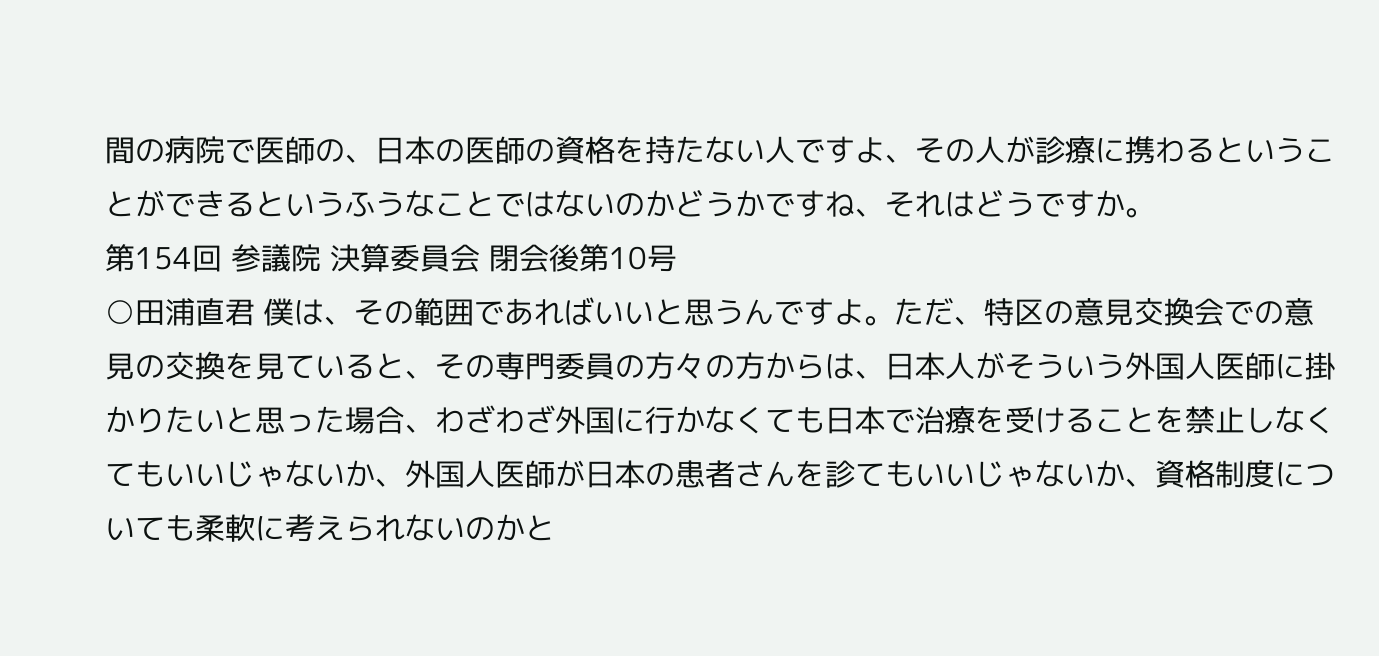間の病院で医師の、日本の医師の資格を持たない人ですよ、その人が診療に携わるということができるというふうなことではないのかどうかですね、それはどうですか。
第154回 参議院 決算委員会 閉会後第10号
○田浦直君 僕は、その範囲であればいいと思うんですよ。ただ、特区の意見交換会での意見の交換を見ていると、その専門委員の方々の方からは、日本人がそういう外国人医師に掛かりたいと思った場合、わざわざ外国に行かなくても日本で治療を受けることを禁止しなくてもいいじゃないか、外国人医師が日本の患者さんを診てもいいじゃないか、資格制度についても柔軟に考えられないのかと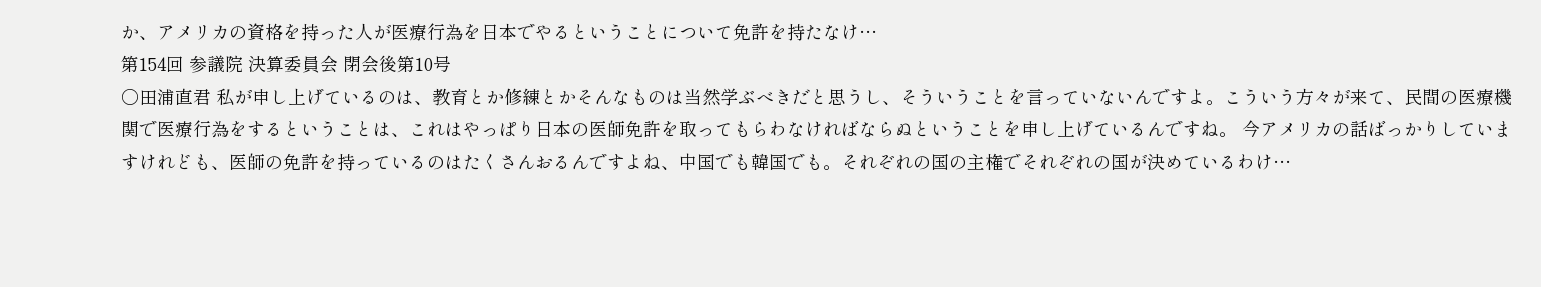か、アメリカの資格を持った人が医療行為を日本でやるということについて免許を持たなけ…
第154回 参議院 決算委員会 閉会後第10号
○田浦直君 私が申し上げているのは、教育とか修練とかそんなものは当然学ぶべきだと思うし、そういうことを言っていないんですよ。こういう方々が来て、民間の医療機関で医療行為をするということは、これはやっぱり日本の医師免許を取ってもらわなければならぬということを申し上げているんですね。 今アメリカの話ばっかりしていますけれども、医師の免許を持っているのはたくさんおるんですよね、中国でも韓国でも。それぞれの国の主権でそれぞれの国が決めているわけ…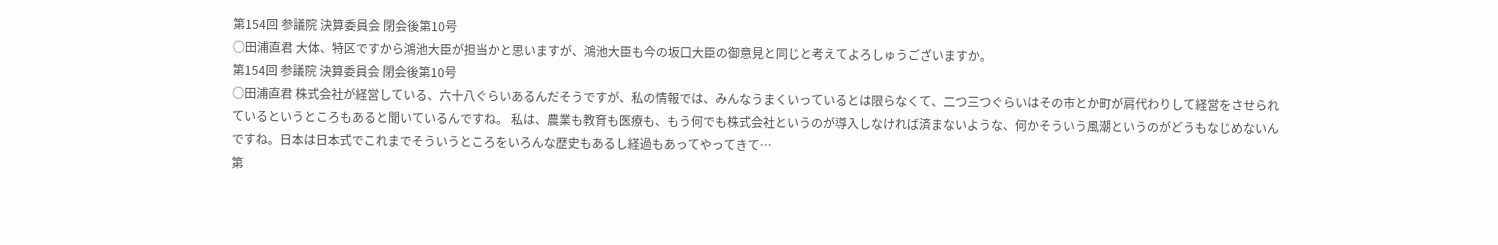第154回 参議院 決算委員会 閉会後第10号
○田浦直君 大体、特区ですから鴻池大臣が担当かと思いますが、鴻池大臣も今の坂口大臣の御意見と同じと考えてよろしゅうございますか。
第154回 参議院 決算委員会 閉会後第10号
○田浦直君 株式会社が経営している、六十八ぐらいあるんだそうですが、私の情報では、みんなうまくいっているとは限らなくて、二つ三つぐらいはその市とか町が肩代わりして経営をさせられているというところもあると聞いているんですね。 私は、農業も教育も医療も、もう何でも株式会社というのが導入しなければ済まないような、何かそういう風潮というのがどうもなじめないんですね。日本は日本式でこれまでそういうところをいろんな歴史もあるし経過もあってやってきて…
第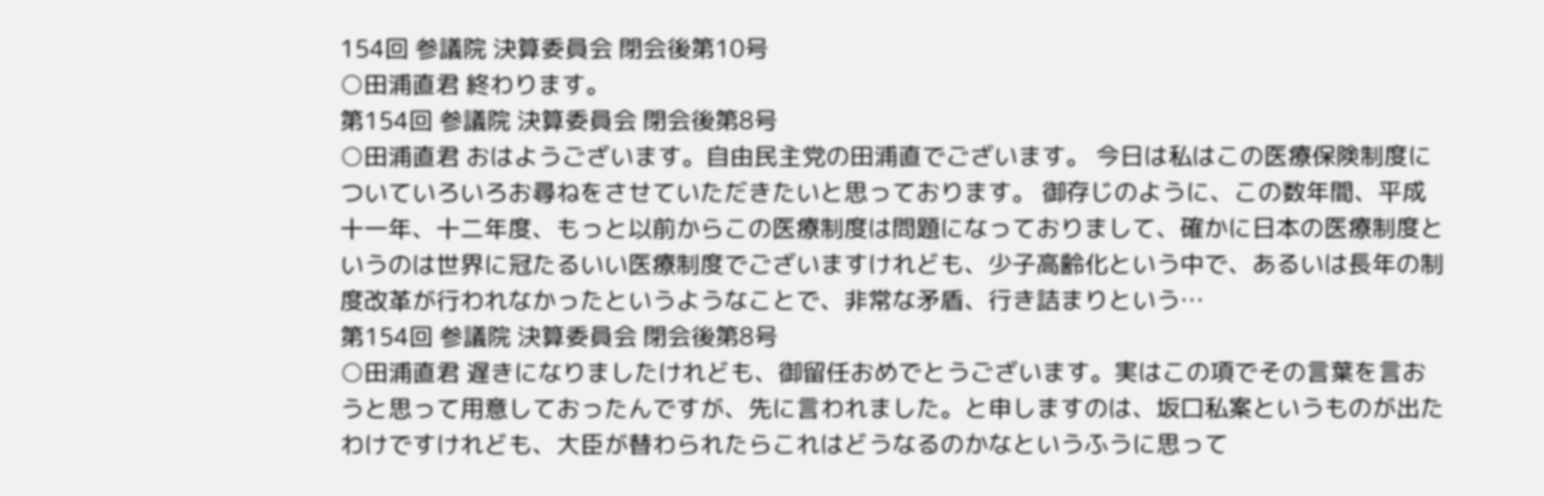154回 参議院 決算委員会 閉会後第10号
○田浦直君 終わります。
第154回 参議院 決算委員会 閉会後第8号
○田浦直君 おはようございます。自由民主党の田浦直でございます。 今日は私はこの医療保険制度についていろいろお尋ねをさせていただきたいと思っております。 御存じのように、この数年間、平成十一年、十二年度、もっと以前からこの医療制度は問題になっておりまして、確かに日本の医療制度というのは世界に冠たるいい医療制度でございますけれども、少子高齢化という中で、あるいは長年の制度改革が行われなかったというようなことで、非常な矛盾、行き詰まりという…
第154回 参議院 決算委員会 閉会後第8号
○田浦直君 遅きになりましたけれども、御留任おめでとうございます。実はこの項でその言葉を言おうと思って用意しておったんですが、先に言われました。と申しますのは、坂口私案というものが出たわけですけれども、大臣が替わられたらこれはどうなるのかなというふうに思って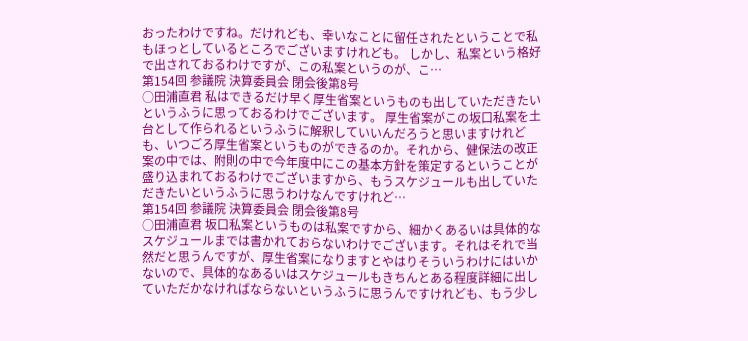おったわけですね。だけれども、幸いなことに留任されたということで私もほっとしているところでございますけれども。 しかし、私案という格好で出されておるわけですが、この私案というのが、こ…
第154回 参議院 決算委員会 閉会後第8号
○田浦直君 私はできるだけ早く厚生省案というものも出していただきたいというふうに思っておるわけでございます。 厚生省案がこの坂口私案を土台として作られるというふうに解釈していいんだろうと思いますけれども、いつごろ厚生省案というものができるのか。それから、健保法の改正案の中では、附則の中で今年度中にこの基本方針を策定するということが盛り込まれておるわけでございますから、もうスケジュールも出していただきたいというふうに思うわけなんですけれど…
第154回 参議院 決算委員会 閉会後第8号
○田浦直君 坂口私案というものは私案ですから、細かくあるいは具体的なスケジュールまでは書かれておらないわけでございます。それはそれで当然だと思うんですが、厚生省案になりますとやはりそういうわけにはいかないので、具体的なあるいはスケジュールもきちんとある程度詳細に出していただかなければならないというふうに思うんですけれども、もう少し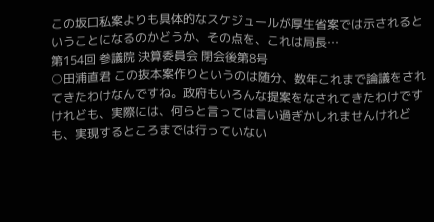この坂口私案よりも具体的なスケジュールが厚生省案では示されるということになるのかどうか、その点を、これは局長…
第154回 参議院 決算委員会 閉会後第8号
○田浦直君 この抜本案作りというのは随分、数年これまで論議をされてきたわけなんですね。政府もいろんな提案をなされてきたわけですけれども、実際には、何らと言っては言い過ぎかしれませんけれども、実現するところまでは行っていない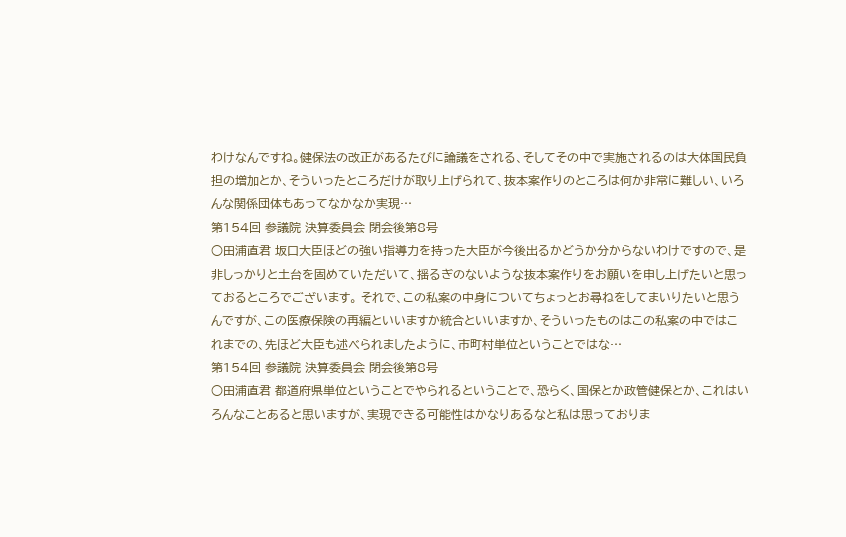わけなんですね。健保法の改正があるたびに論議をされる、そしてその中で実施されるのは大体国民負担の増加とか、そういったところだけが取り上げられて、抜本案作りのところは何か非常に難しい、いろんな関係団体もあってなかなか実現…
第154回 参議院 決算委員会 閉会後第8号
○田浦直君 坂口大臣ほどの強い指導力を持った大臣が今後出るかどうか分からないわけですので、是非しっかりと土台を固めていただいて、揺るぎのないような抜本案作りをお願いを申し上げたいと思っておるところでございます。 それで、この私案の中身についてちょっとお尋ねをしてまいりたいと思うんですが、この医療保険の再編といいますか統合といいますか、そういったものはこの私案の中ではこれまでの、先ほど大臣も述べられましたように、市町村単位ということではな…
第154回 参議院 決算委員会 閉会後第8号
○田浦直君 都道府県単位ということでやられるということで、恐らく、国保とか政管健保とか、これはいろんなことあると思いますが、実現できる可能性はかなりあるなと私は思っておりま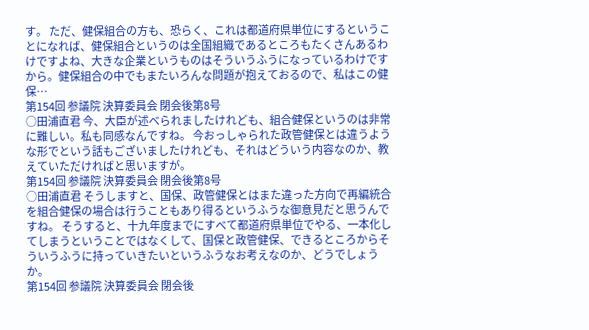す。 ただ、健保組合の方も、恐らく、これは都道府県単位にするということになれば、健保組合というのは全国組織であるところもたくさんあるわけですよね、大きな企業というものはそういうふうになっているわけですから。健保組合の中でもまたいろんな問題が抱えておるので、私はこの健保…
第154回 参議院 決算委員会 閉会後第8号
○田浦直君 今、大臣が述べられましたけれども、組合健保というのは非常に難しい。私も同感なんですね。 今おっしゃられた政管健保とは違うような形でという話もございましたけれども、それはどういう内容なのか、教えていただければと思いますが。
第154回 参議院 決算委員会 閉会後第8号
○田浦直君 そうしますと、国保、政管健保とはまた違った方向で再編統合を組合健保の場合は行うこともあり得るというふうな御意見だと思うんですね。 そうすると、十九年度までにすべて都道府県単位でやる、一本化してしまうということではなくして、国保と政管健保、できるところからそういうふうに持っていきたいというふうなお考えなのか、どうでしょうか。
第154回 参議院 決算委員会 閉会後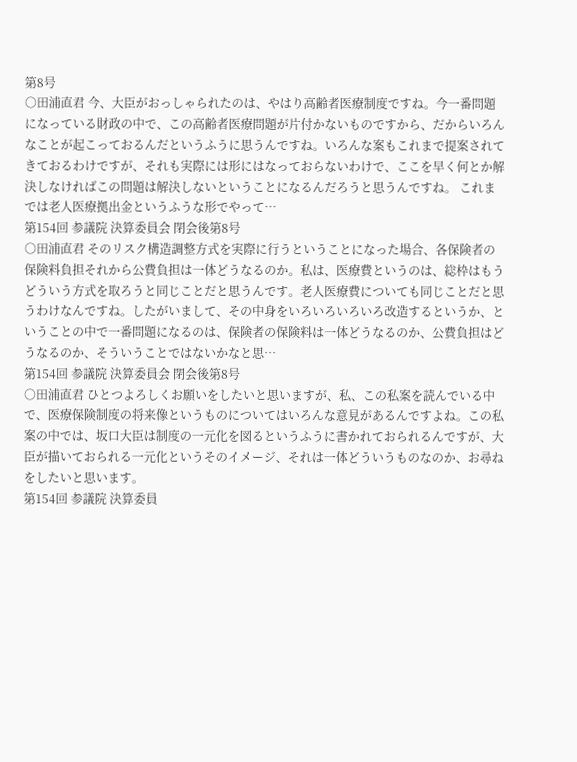第8号
○田浦直君 今、大臣がおっしゃられたのは、やはり高齢者医療制度ですね。今一番問題になっている財政の中で、この高齢者医療問題が片付かないものですから、だからいろんなことが起こっておるんだというふうに思うんですね。いろんな案もこれまで提案されてきておるわけですが、それも実際には形にはなっておらないわけで、ここを早く何とか解決しなければこの問題は解決しないということになるんだろうと思うんですね。 これまでは老人医療拠出金というふうな形でやって…
第154回 参議院 決算委員会 閉会後第8号
○田浦直君 そのリスク構造調整方式を実際に行うということになった場合、各保険者の保険料負担それから公費負担は一体どうなるのか。私は、医療費というのは、総枠はもうどういう方式を取ろうと同じことだと思うんです。老人医療費についても同じことだと思うわけなんですね。したがいまして、その中身をいろいろいろいろ改造するというか、ということの中で一番問題になるのは、保険者の保険料は一体どうなるのか、公費負担はどうなるのか、そういうことではないかなと思…
第154回 参議院 決算委員会 閉会後第8号
○田浦直君 ひとつよろしくお願いをしたいと思いますが、私、この私案を読んでいる中で、医療保険制度の将来像というものについてはいろんな意見があるんですよね。この私案の中では、坂口大臣は制度の一元化を図るというふうに書かれておられるんですが、大臣が描いておられる一元化というそのイメージ、それは一体どういうものなのか、お尋ねをしたいと思います。
第154回 参議院 決算委員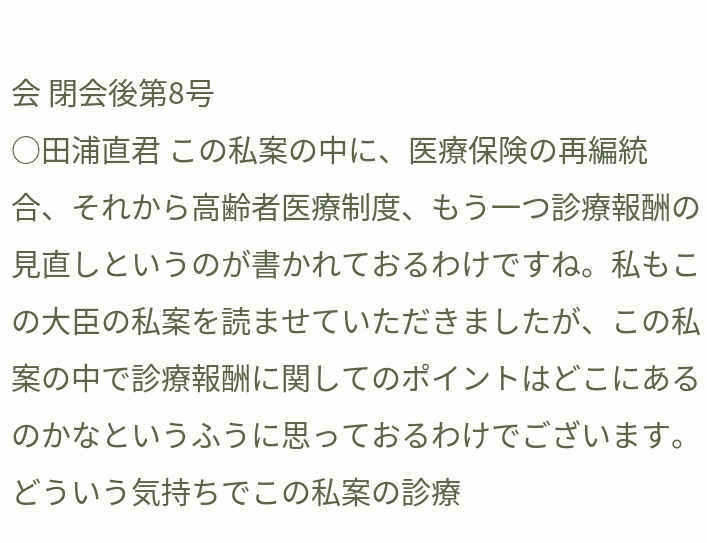会 閉会後第8号
○田浦直君 この私案の中に、医療保険の再編統合、それから高齢者医療制度、もう一つ診療報酬の見直しというのが書かれておるわけですね。私もこの大臣の私案を読ませていただきましたが、この私案の中で診療報酬に関してのポイントはどこにあるのかなというふうに思っておるわけでございます。どういう気持ちでこの私案の診療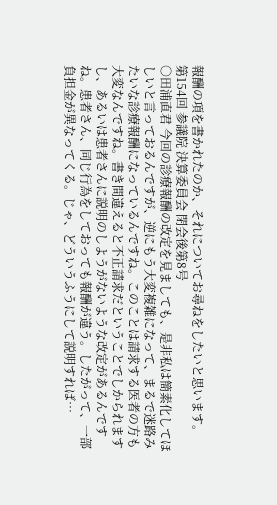報酬の項を書かれたのか、それについてお尋ねをしたいと思います。
第154回 参議院 決算委員会 閉会後第8号
○田浦直君 今回の診療報酬の改定を見ましても、是非私は簡素化してほしいと言っておるんですが、逆にもう大変複雑になって、まるで迷路みたいな診療報酬になっているんですね。このことは請求する医者の方も大変なんですね。書き間違えると不正請求だということでしかられますし、あるいは患者さんに説明のしようがないような改定があるんですね。患者さん、同じ行為をしておっても報酬が違う。したがって、一部負担金が異なってくる。じゃ、どういうふうにして説明すれば…